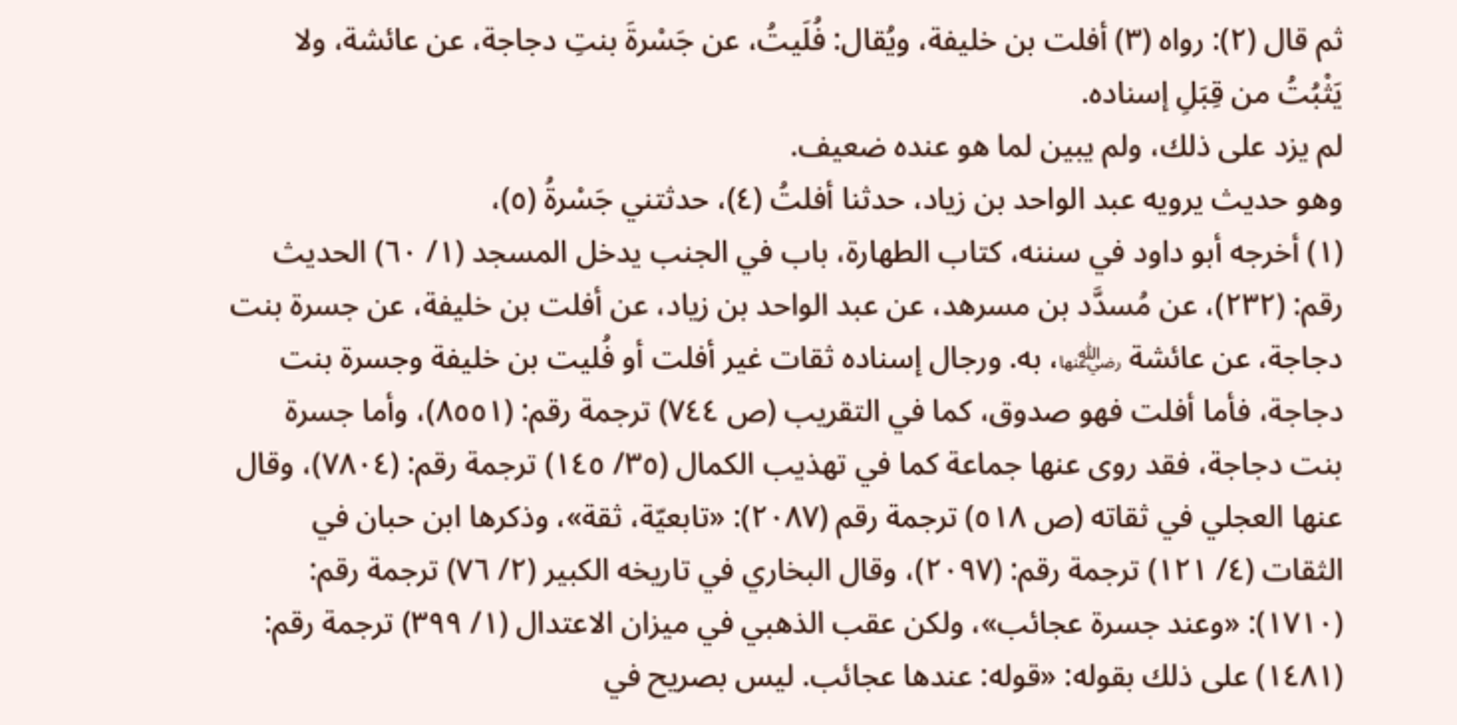ثم قال (٢): رواه (٣) أفلت بن خليفة، ويُقال: فُلَيتُ، عن جَسْرةَ بنتِ دجاجة، عن عائشة، ولا يَثْبُتُ من قِبَلِ إسناده.
لم يزد على ذلك، ولم يبين لما هو عنده ضعيف.
وهو حديث يرويه عبد الواحد بن زياد، حدثنا أفلتُ (٤)، حدثتني جَسْرةُ (٥)،
(١) أخرجه أبو داود في سننه، كتاب الطهارة، باب في الجنب يدخل المسجد (١/ ٦٠) الحديث رقم: (٢٣٢)، عن مُسدَّد بن مسرهد، عن عبد الواحد بن زياد، عن أفلت بن خليفة، عن جسرة بنت دجاجة، عن عائشة ﵂، به. ورجال إسناده ثقات غير أفلت أو فُليت بن خليفة وجسرة بنت دجاجة، فأما أفلت فهو صدوق، كما في التقريب (ص ٧٤٤) ترجمة رقم: (٨٥٥١)، وأما جسرة بنت دجاجة، فقد روى عنها جماعة كما في تهذيب الكمال (٣٥/ ١٤٥) ترجمة رقم: (٧٨٠٤)، وقال عنها العجلي في ثقاته (ص ٥١٨) ترجمة رقم (٢٠٨٧): «تابعيّة، ثقة»، وذكرها ابن حبان في الثقات (٤/ ١٢١) ترجمة رقم: (٢٠٩٧)، وقال البخاري في تاريخه الكبير (٢/ ٧٦) ترجمة رقم: (١٧١٠): «وعند جسرة عجائب»، ولكن عقب الذهبي في ميزان الاعتدال (١/ ٣٩٩) ترجمة رقم: (١٤٨١) على ذلك بقوله: «قوله: عندها عجائب. ليس بصريح في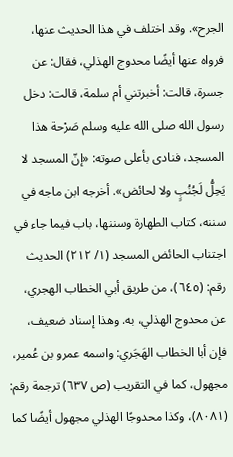الجرح». وقد اختلف في هذا الحديث عنها، فرواه عنها أيضًا محدوج الهذلي، فقال: عن جسرة، قالت: أخبرتني أم سلمة، قالت: دخل رسول الله صلى الله عليه وسلم صَرْحة هذا المسجد، فنادى بأعلى صوته: «إنّ المسجد لا يَحِلُّ لَجُنُبٍ ولا لحائض». أخرجه ابن ماجه في سننه، كتاب الطهارة وسننها، باب فيما جاء في اجتناب الحائض المسجد (١/ ٢١٢) الحديث رقم: (٦٤٥)، من طريق أبي الخطاب الهجري، عن محدوج الهذلي، به. وهذا إسناد ضعيف، فإن أبا الخطاب الهَجَري: واسمه عمرو بن عُمير، مجهول، كما في التقريب (ص ٦٣٧) ترجمة رقم: (٨٠٨١)، وكذا محدوجًا الهذلي مجهول أيضًا كما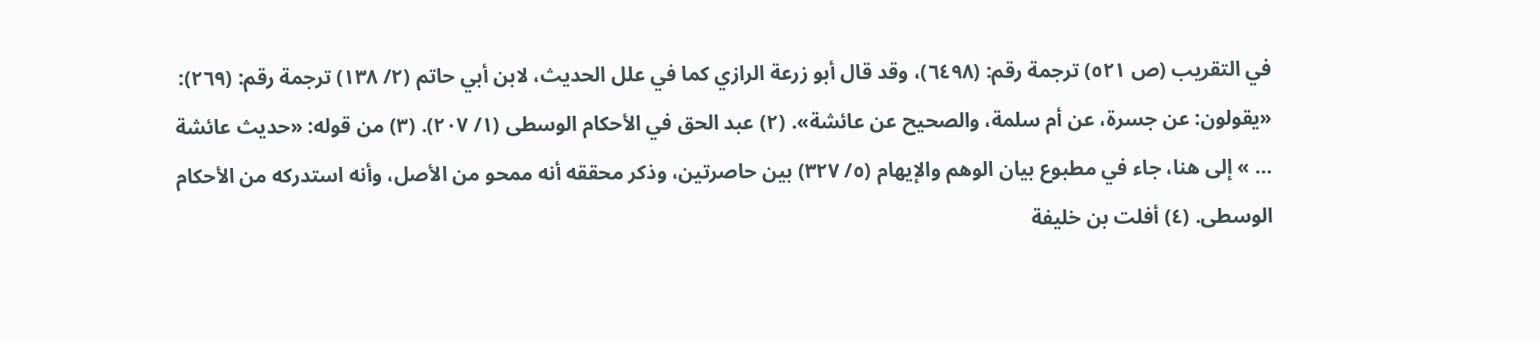في التقريب (ص ٥٢١) ترجمة رقم: (٦٤٩٨)، وقد قال أبو زرعة الرازي كما في علل الحديث، لابن أبي حاتم (٢/ ١٣٨) ترجمة رقم: (٢٦٩): «يقولون: عن جسرة، عن أم سلمة، والصحيح عن عائشة». (٢) عبد الحق في الأحكام الوسطى (١/ ٢٠٧). (٣) من قوله: «حديث عائشة … » إلى هنا، جاء في مطبوع بيان الوهم والإيهام (٥/ ٣٢٧) بين حاصرتين، وذكر محققه أنه ممحو من الأصل، وأنه استدركه من الأحكام الوسطى. (٤) أفلت بن خليفة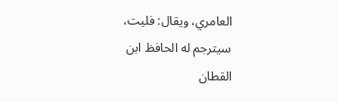العامري، ويقال: فليت، سيترجم له الحافظ ابن القطان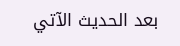بعد الحديث الآتي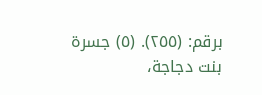برقم: (٢٥٥). (٥) جسرة بنت دجاجة،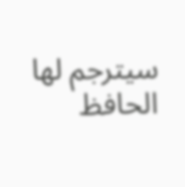سيترجم لها الحافظ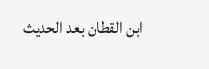ابن القطان بعد الحديث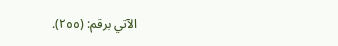الآتي برقم: (٢٥٥).